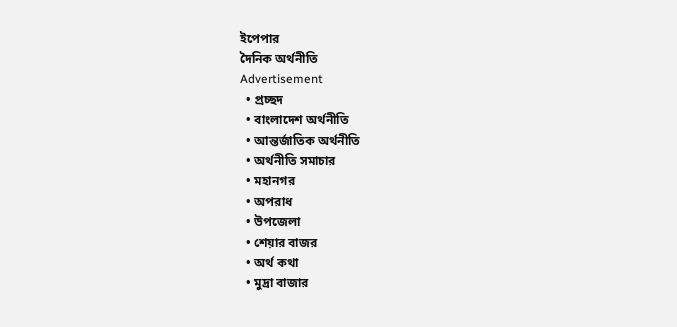ইপেপার
দৈনিক অর্থনীতি
Advertisement
  • প্রচ্ছদ
  • বাংলাদেশ অর্থনীতি
  • আন্তর্জাতিক অর্থনীতি
  • অর্থনীতি সমাচার
  • মহানগর
  • অপরাধ
  • উপজেলা
  • শেয়ার বাজর
  • অর্থ কথা
  • মুদ্রা বাজার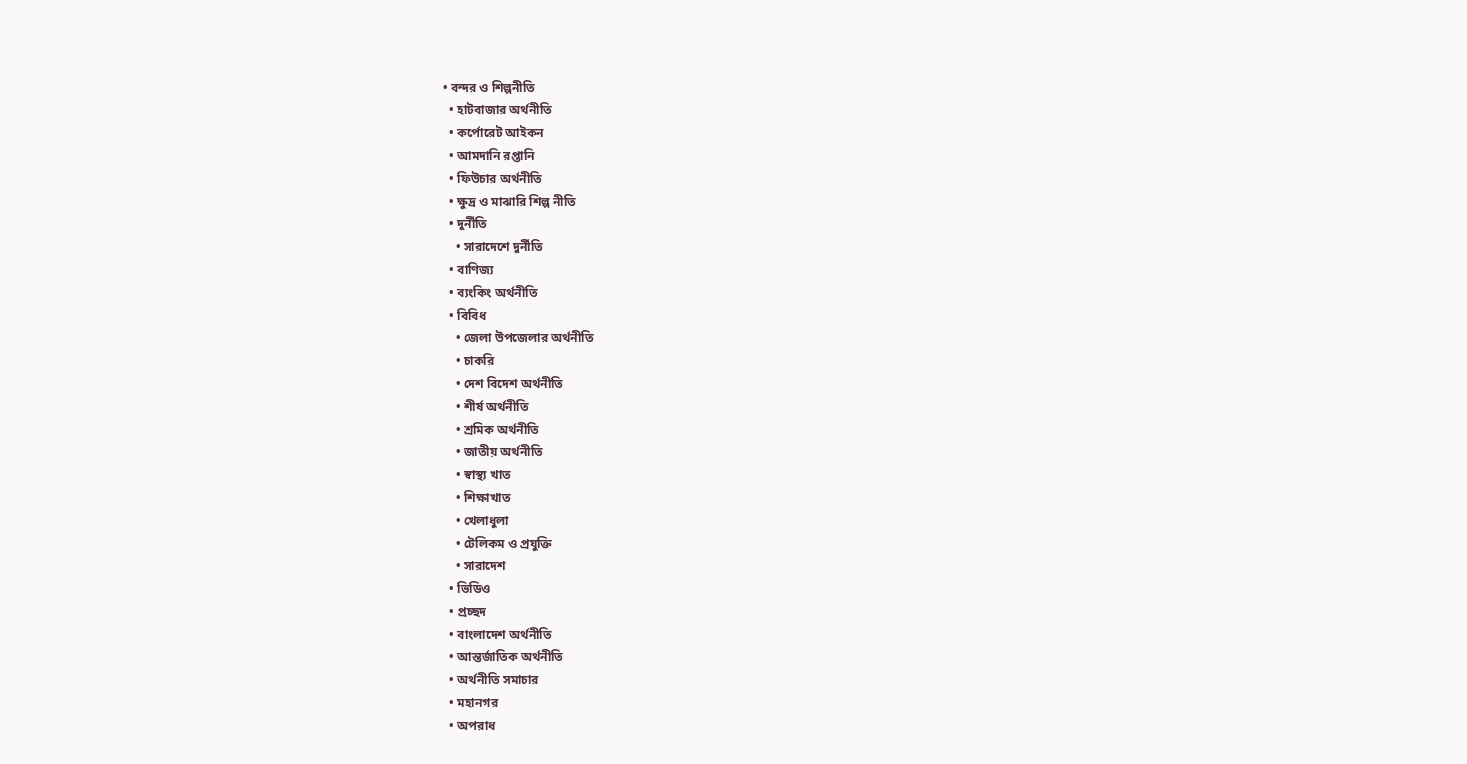• বন্দর ও শিল্পনীতি
  • হাটবাজার অর্থনীতি
  • কর্পোরেট আইকন
  • আমদানি রপ্তানি
  • ফিউচার অর্থনীতি
  • ক্ষুদ্র ও মাঝারি শিল্প নীতি
  • দুর্নীতি
    • সারাদেশে দুর্নীতি
  • বাণিজ্য
  • ব্যংকিং অর্থনীতি
  • বিবিধ
    • জেলা উপজেলার অর্থনীতি
    • চাকরি
    • দেশ বিদেশ অর্থনীতি
    • শীর্ষ অর্থনীতি
    • শ্রমিক অর্থনীতি
    • জাতীয় অর্থনীতি
    • স্বাস্থ্য খাত
    • শিক্ষাখাত
    • খেলাধুলা
    • টেলিকম ও প্রযুক্তি
    • সারাদেশ
  • ভিডিও
  • প্রচ্ছদ
  • বাংলাদেশ অর্থনীতি
  • আন্তর্জাতিক অর্থনীতি
  • অর্থনীতি সমাচার
  • মহানগর
  • অপরাধ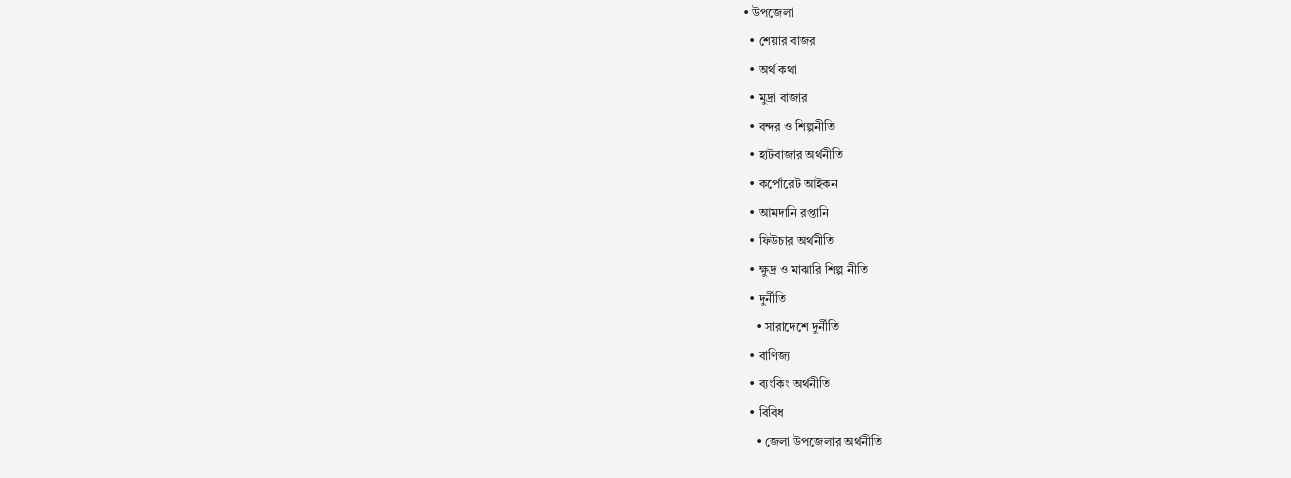• উপজেলা
  • শেয়ার বাজর
  • অর্থ কথা
  • মুদ্রা বাজার
  • বন্দর ও শিল্পনীতি
  • হাটবাজার অর্থনীতি
  • কর্পোরেট আইকন
  • আমদানি রপ্তানি
  • ফিউচার অর্থনীতি
  • ক্ষুদ্র ও মাঝারি শিল্প নীতি
  • দুর্নীতি
    • সারাদেশে দুর্নীতি
  • বাণিজ্য
  • ব্যংকিং অর্থনীতি
  • বিবিধ
    • জেলা উপজেলার অর্থনীতি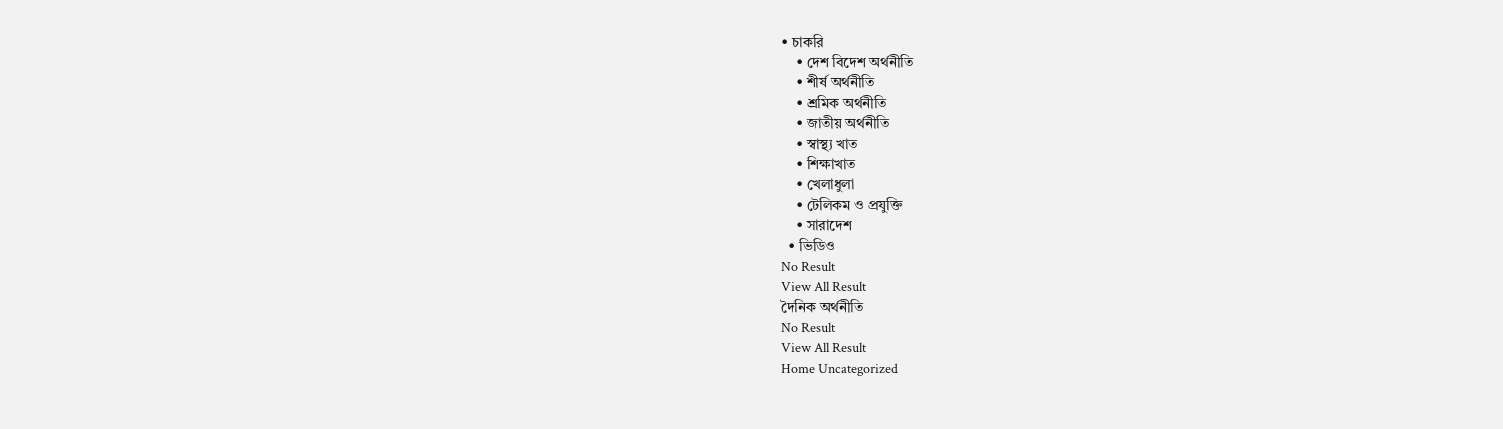• চাকরি
    • দেশ বিদেশ অর্থনীতি
    • শীর্ষ অর্থনীতি
    • শ্রমিক অর্থনীতি
    • জাতীয় অর্থনীতি
    • স্বাস্থ্য খাত
    • শিক্ষাখাত
    • খেলাধুলা
    • টেলিকম ও প্রযুক্তি
    • সারাদেশ
  • ভিডিও
No Result
View All Result
দৈনিক অর্থনীতি
No Result
View All Result
Home Uncategorized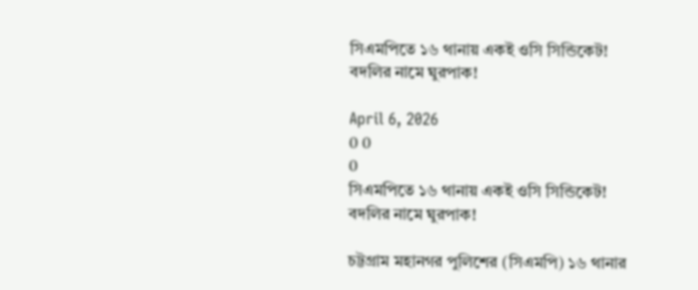সিএমপিতে ১৬ থানায় একই ওসি সিন্ডিকেট! বদলির নামে ঘুরপাক!

April 6, 2026
0 0
0
সিএমপিতে ১৬ থানায় একই ওসি সিন্ডিকেট! বদলির নামে ঘুরপাক!

চট্টগ্রাম মহানগর পুলিশের (সিএমপি) ১৬ থানার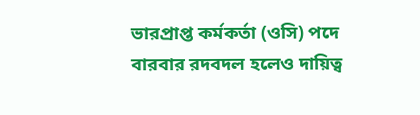ভারপ্রাপ্ত কর্মকর্তা (ওসি) পদে বারবার রদবদল হলেও দায়িত্ব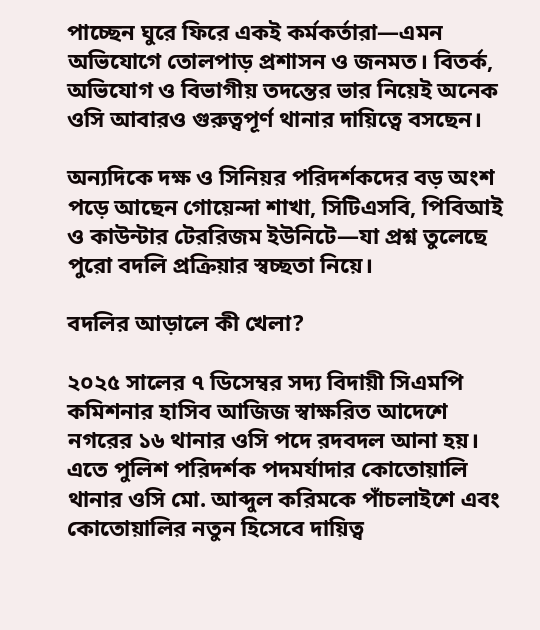পাচ্ছেন ঘুরে ফিরে একই কর্মকর্তারা—এমন অভিযোগে তোলপাড় প্রশাসন ও জনমত। বিতর্ক, অভিযোগ ও বিভাগীয় তদন্তের ভার নিয়েই অনেক ওসি আবারও গুরুত্বপূর্ণ থানার দায়িত্বে বসছেন।

অন্যদিকে দক্ষ ও সিনিয়র পরিদর্শকদের বড় অংশ পড়ে আছেন গোয়েন্দা শাখা, সিটিএসবি, পিবিআই ও কাউন্টার টেররিজম ইউনিটে—যা প্রশ্ন তুলেছে পুরো বদলি প্রক্রিয়ার স্বচ্ছতা নিয়ে।

বদলির আড়ালে কী খেলা?

২০২৫ সালের ৭ ডিসেম্বর সদ্য বিদায়ী সিএমপি কমিশনার হাসিব আজিজ স্বাক্ষরিত আদেশে নগরের ১৬ থানার ওসি পদে রদবদল আনা হয়। এতে পুলিশ পরিদর্শক পদমর্যাদার কোতোয়ালি থানার ওসি মো. আব্দুল করিমকে পাঁচলাইশে এবং কোতোয়ালির নতুন হিসেবে দায়িত্ব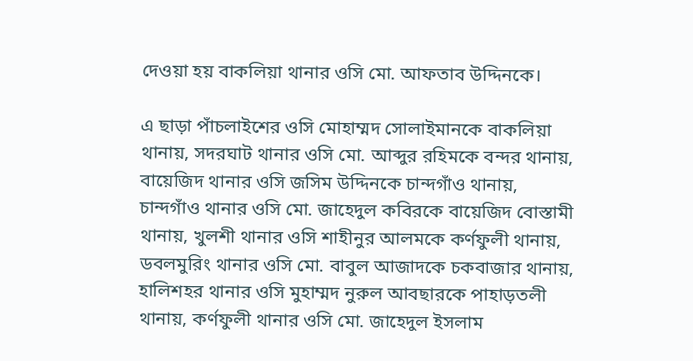দেওয়া হয় বাকলিয়া থানার ওসি মো. আফতাব উদ্দিনকে।

এ ছাড়া পাঁচলাইশের ওসি মোহাম্মদ সোলাইমানকে বাকলিয়া থানায়, সদরঘাট থানার ওসি মো. আব্দুর রহিমকে বন্দর থানায়, বায়েজিদ থানার ওসি জসিম উদ্দিনকে চান্দগাঁও থানায়, চান্দগাঁও থানার ওসি মো. জাহেদুল কবিরকে বায়েজিদ বোস্তামী থানায়, খুলশী থানার ওসি শাহীনুর আলমকে কর্ণফুলী থানায়, ডবলমুরিং থানার ওসি মো. বাবুল আজাদকে চকবাজার থানায়, হালিশহর থানার ওসি মুহাম্মদ নুরুল আবছারকে পাহাড়তলী থানায়, কর্ণফুলী থানার ওসি মো. জাহেদুল ইসলাম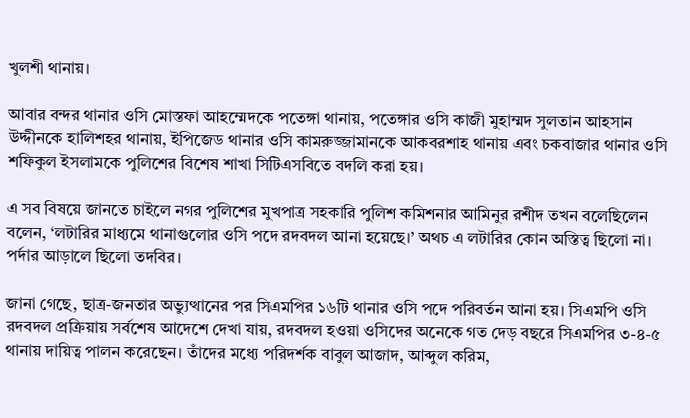খুলশী থানায়।

আবার বন্দর থানার ওসি মোস্তফা আহম্মেদকে পতেঙ্গা থানায়, পতেঙ্গার ওসি কাজী মুহাম্মদ সুলতান আহসান উদ্দীনকে হালিশহর থানায়, ইপিজেড থানার ওসি কামরুজ্জামানকে আকবরশাহ থানায় এবং চকবাজার থানার ওসি শফিকুল ইসলামকে পুলিশের বিশেষ শাখা সিটিএসবিতে বদলি করা হয়।

এ সব বিষয়ে জানতে চাইলে নগর পুলিশের মুখপাত্র সহকারি পুলিশ কমিশনার আমিনুর রশীদ তখন বলেছিলেন বলেন, ‘লটারির মাধ্যমে থানাগুলোর ওসি পদে রদবদল আনা হয়েছে।’ অথচ এ লটারির কোন অস্তিত্ব ছিলো না। পর্দার আড়ালে ছিলো তদবির।

জানা গেছে, ছাত্র-জনতার অভ্যুত্থানের পর সিএমপির ১৬টি থানার ওসি পদে পরিবর্তন আনা হয়। সিএমপি ওসি রদবদল প্রক্রিয়ায় সর্বশেষ আদেশে দেখা যায়, রদবদল হওয়া ওসিদের অনেকে গত দেড় বছরে সিএমপির ৩-৪-৫ থানায় দায়িত্ব পালন করেছেন। তাঁদের মধ্যে পরিদর্শক বাবুল আজাদ, আব্দুল করিম,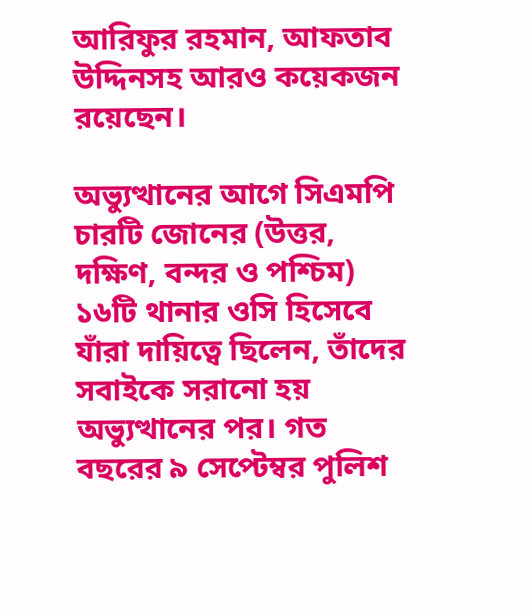আরিফুর রহমান, আফতাব উদ্দিনসহ আরও কয়েকজন রয়েছেন।

অভ্যুত্থানের আগে সিএমপি চারটি জোনের (উত্তর, দক্ষিণ, বন্দর ও পশ্চিম) ১৬টি থানার ওসি হিসেবে যাঁরা দায়িত্বে ছিলেন, তাঁদের সবাইকে সরানো হয় অভ্যুত্থানের পর। গত বছরের ৯ সেপ্টেম্বর পুলিশ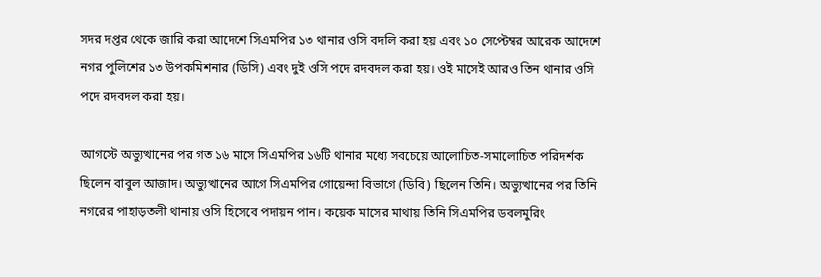সদর দপ্তর থেকে জারি করা আদেশে সিএমপির ১৩ থানার ওসি বদলি করা হয় এবং ১০ সেপ্টেম্বর আরেক আদেশে নগর পুলিশের ১৩ উপকমিশনার (ডিসি) এবং দুই ওসি পদে রদবদল করা হয়। ওই মাসেই আরও তিন থানার ওসি পদে রদবদল করা হয়।

আগস্টে অভ্যুত্থানের পর গত ১৬ মাসে সিএমপির ১৬টি থানার মধ্যে সবচেয়ে আলোচিত-সমালোচিত পরিদর্শক ছিলেন বাবুল আজাদ। অভ্যুত্থানের আগে সিএমপির গোয়েন্দা বিভাগে (ডিবি) ছিলেন তিনি। অভ্যুত্থানের পর তিনি নগরের পাহাড়তলী থানায় ওসি হিসেবে পদায়ন পান। কয়েক মাসের মাথায় তিনি সিএমপির ডবলমুরিং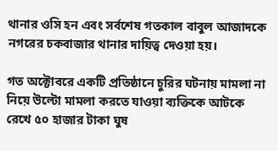থানার ওসি হন এবং সর্বশেষ গতকাল বাবুল আজাদকে নগরের চকবাজার থানার দায়িত্ব দেওয়া হয়।

গত অক্টোবরে একটি প্রতিষ্ঠানে চুরির ঘটনায় মামলা না নিয়ে উল্টো মামলা করতে যাওয়া ব্যক্তিকে আটকে রেখে ৫০ হাজার টাকা ঘুষ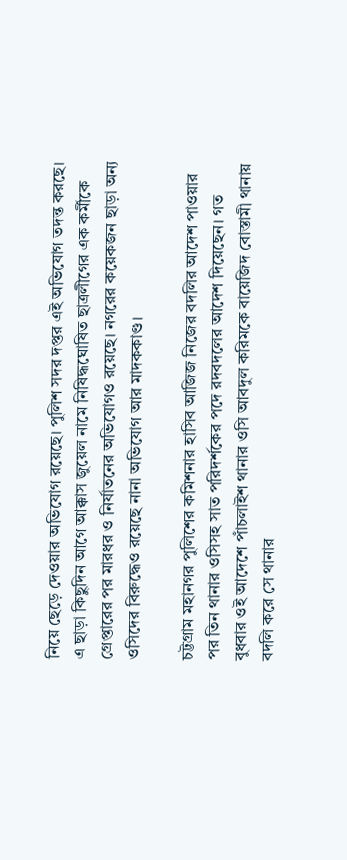নিয়ে ছেড়ে দেওয়ার অভিযোগ রয়েছে। পুলিশ সদর দপ্তর এই অভিযোগ তদন্ত করছে। এ ছাড়া কিছুদিন আগে আক্কাস জুয়েল নামে নিষিদ্ধঘোষিত ছাত্রলীগের এক কর্মীকে গ্রেপ্তারের পর মারধর ও নির্যাতনের অভিযোগও রয়েছে। নগরের কয়েকজন ছাড়া অন্য ওসিদের বিরুদ্ধেও রয়েছে নানা অভিযোগ আর মাদককাণ্ড।

চট্টগ্রাম মহানগর পুলিশের কমিশনার হাসিব আজিজ নিজের বদলির আদেশ পাওয়ার পর তিন থানার ওসিসহ সাত পরিদর্শকের পদে রদবদলের আদেশ দিয়েছেন। গত বুধবার ওই আদেশে পাঁচলাইশ থানার ওসি আবদুল করিমকে বায়েজিদ বোস্তামী থানায় বদলি করে সে থানার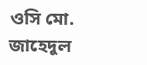ওসি মো. জাহেদুল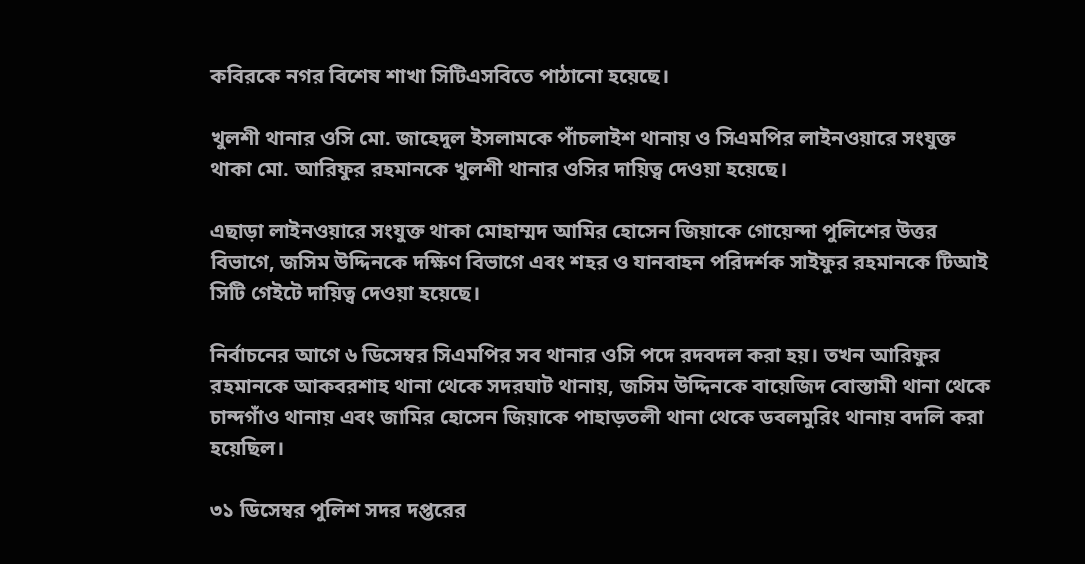কবিরকে নগর বিশেষ শাখা সিটিএসবিতে পাঠানো হয়েছে।

খুলশী থানার ওসি মো. জাহেদুল ইসলামকে পাঁচলাইশ থানায় ও সিএমপির লাইনওয়ারে সংযুক্ত থাকা মো. আরিফুর রহমানকে খুলশী থানার ওসির দায়িত্ব দেওয়া হয়েছে।

এছাড়া লাইনওয়ারে সংযুক্ত থাকা মোহাম্মদ আমির হোসেন জিয়াকে গোয়েন্দা পুলিশের উত্তর বিভাগে, জসিম উদ্দিনকে দক্ষিণ বিভাগে এবং শহর ও যানবাহন পরিদর্শক সাইফুর রহমানকে টিআই সিটি গেইটে দায়িত্ব দেওয়া হয়েছে।

নির্বাচনের আগে ৬ ডিসেম্বর সিএমপির সব থানার ওসি পদে রদবদল করা হয়। তখন আরিফুর রহমানকে আকবরশাহ থানা থেকে সদরঘাট থানায়, জসিম উদ্দিনকে বায়েজিদ বোস্তামী থানা থেকে চান্দগাঁও থানায় এবং জামির হোসেন জিয়াকে পাহাড়তলী থানা থেকে ডবলমুরিং থানায় বদলি করা হয়েছিল।

৩১ ডিসেম্বর পুলিশ সদর দপ্তরের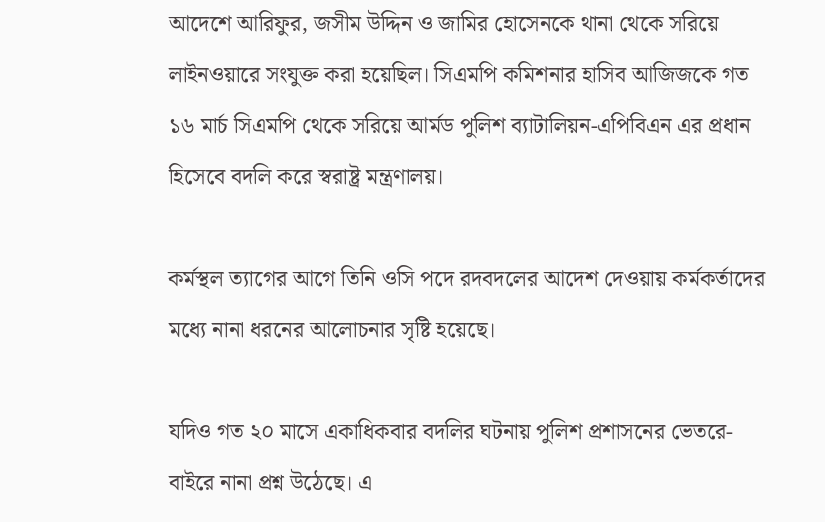আদেশে আরিফুর, জসীম উদ্দিন ও জামির হোসেনকে থানা থেকে সরিয়ে লাইনওয়ারে সংযুক্ত করা হয়েছিল। সিএমপি কমিশনার হাসিব আজিজকে গত ১৬ মার্চ সিএমপি থেকে সরিয়ে আর্মড পুলিশ ব্যাটালিয়ন-এপিবিএন এর প্রধান হিসেবে বদলি করে স্বরাষ্ট্র মন্ত্রণালয়।

কর্মস্থল ত্যাগের আগে তিনি ওসি পদে রদবদলের আদেশ দেওয়ায় কর্মকর্তাদের মধ্যে নানা ধরনের আলোচনার সৃষ্টি হয়েছে।

যদিও গত ২০ মাসে একাধিকবার বদলির ঘটনায় পুলিশ প্রশাসনের ভেতরে-বাইরে নানা প্রশ্ন উঠেছে। এ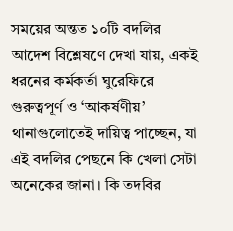সময়ের অন্তত ১০টি বদলির আদেশ বিশ্লেষণে দেখা যায়, একই ধরনের কর্মকর্তা ঘুরেফিরে গুরুত্বপূর্ণ ও ‘আকর্ষণীয়’ থানাগুলোতেই দায়িত্ব পাচ্ছেন, যা এই বদলির পেছনে কি খেলা সেটা অনেকের জানা। কি তদবির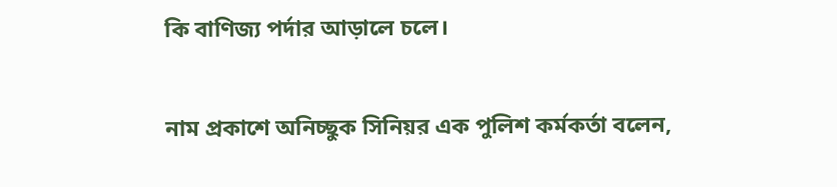কি বাণিজ্য পর্দার আড়ালে চলে।

নাম প্রকাশে অনিচ্ছুক সিনিয়র এক পুলিশ কর্মকর্তা বলেন,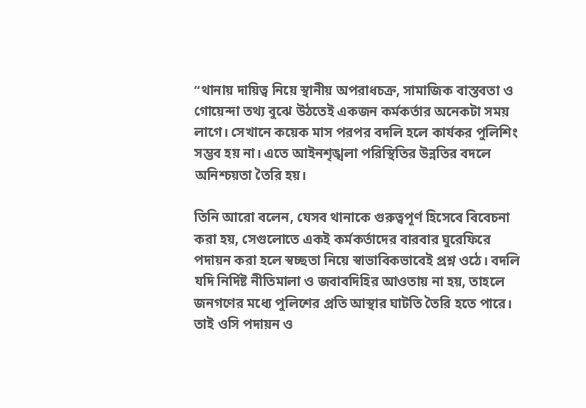“থানায় দায়িত্ব নিয়ে স্থানীয় অপরাধচক্র, সামাজিক বাস্তবতা ও গোয়েন্দা তথ্য বুঝে উঠতেই একজন কর্মকর্তার অনেকটা সময় লাগে। সেখানে কয়েক মাস পরপর বদলি হলে কার্যকর পুলিশিং সম্ভব হয় না। এতে আইনশৃঙ্খলা পরিস্থিতির উন্নতির বদলে অনিশ্চয়তা তৈরি হয়।

তিনি আরো বলেন, যেসব থানাকে গুরুত্বপূর্ণ হিসেবে বিবেচনা করা হয়, সেগুলোতে একই কর্মকর্তাদের বারবার ঘুরেফিরে পদায়ন করা হলে স্বচ্ছতা নিয়ে স্বাভাবিকভাবেই প্রশ্ন ওঠে। বদলি যদি নির্দিষ্ট নীতিমালা ও জবাবদিহির আওতায় না হয়, তাহলে জনগণের মধ্যে পুলিশের প্রতি আস্থার ঘাটতি তৈরি হতে পারে। তাই ওসি পদায়ন ও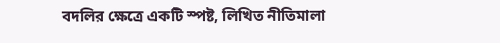বদলির ক্ষেত্রে একটি স্পষ্ট, লিখিত নীতিমালা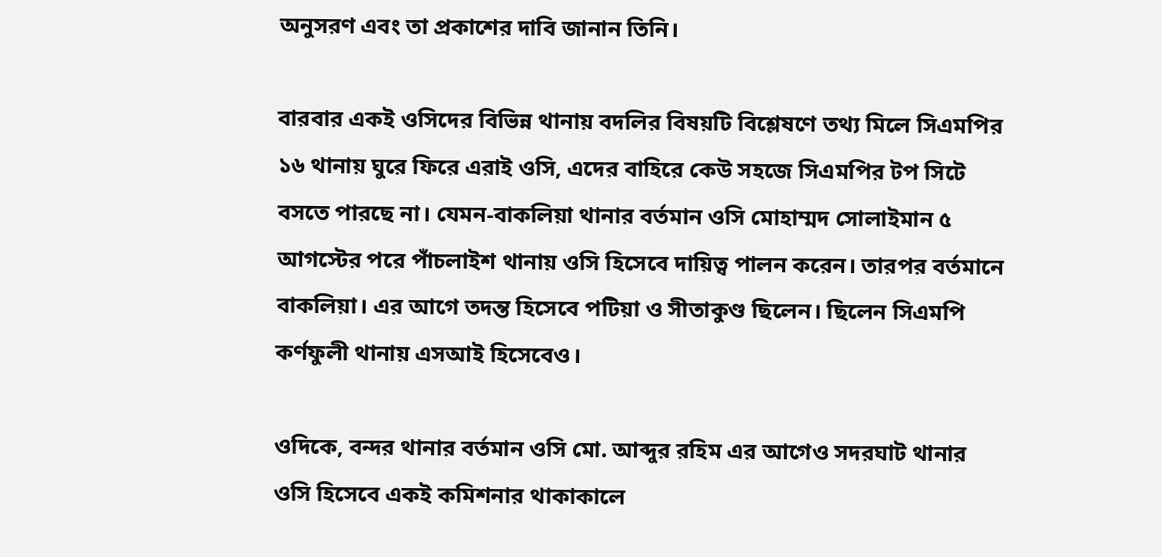অনুসরণ এবং তা প্রকাশের দাবি জানান তিনি।

বারবার একই ওসিদের বিভিন্ন থানায় বদলির বিষয়টি বিশ্লেষণে তথ্য মিলে সিএমপির ১৬ থানায় ঘুরে ফিরে এরাই ওসি, এদের বাহিরে কেউ সহজে সিএমপির টপ সিটে বসতে পারছে না। যেমন-বাকলিয়া থানার বর্তমান ওসি মোহাম্মদ সোলাইমান ৫ আগস্টের পরে পাঁচলাইশ থানায় ওসি হিসেবে দায়িত্ব পালন করেন। তারপর বর্তমানে  বাকলিয়া। এর আগে তদন্ত হিসেবে পটিয়া ও সীতাকুণ্ড ছিলেন। ছিলেন সিএমপি কর্ণফুলী থানায় এসআই হিসেবেও।

ওদিকে, বন্দর থানার বর্তমান ওসি মো. আব্দুর রহিম এর আগেও সদরঘাট থানার ওসি হিসেবে একই কমিশনার থাকাকালে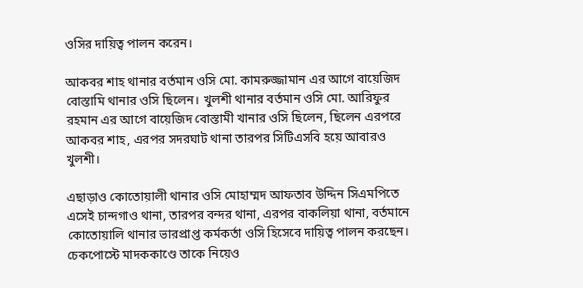ওসির দায়িত্ব পালন করেন।

আকবর শাহ থানার বর্তমান ওসি মো. কামরুজ্জামান এর আগে বায়েজিদ বোস্তামি থানার ওসি ছিলেন। খুলশী থানার বর্তমান ওসি মো. আরিফুর রহমান এর আগে বায়েজিদ বোস্তামী খানার ওসি ছিলেন, ছিলেন এরপরে আকবর শাহ, এরপর সদরঘাট থানা তারপর সিটিএসবি হয়ে আবারও খুলশী।

এছাড়াও কোতোয়ালী থানার ওসি মোহাম্মদ আফতাব উদ্দিন সিএমপিতে এসেই চান্দগাও থানা, তারপর বন্দর থানা, এরপর বাকলিয়া থানা, বর্তমানে কোতোয়ালি থানার ভারপ্রাপ্ত কর্মকর্তা ওসি হিসেবে দায়িত্ব পালন করছেন। চেকপোস্টে মাদককাণ্ডে তাকে নিয়েও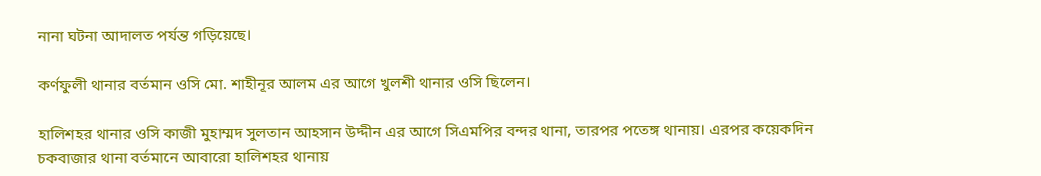নানা ঘটনা আদালত পর্যন্ত গড়িয়েছে।

কর্ণফুলী থানার বর্তমান ওসি মো. শাহীনূর আলম এর আগে খুলশী থানার ওসি ছিলেন।

হালিশহর থানার ওসি কাজী মুহাম্মদ সুলতান আহসান উদ্দীন এর আগে সিএমপির বন্দর থানা, তারপর পতেঙ্গ থানায়। এরপর কয়েকদিন চকবাজার থানা বর্তমানে আবারো হালিশহর থানায়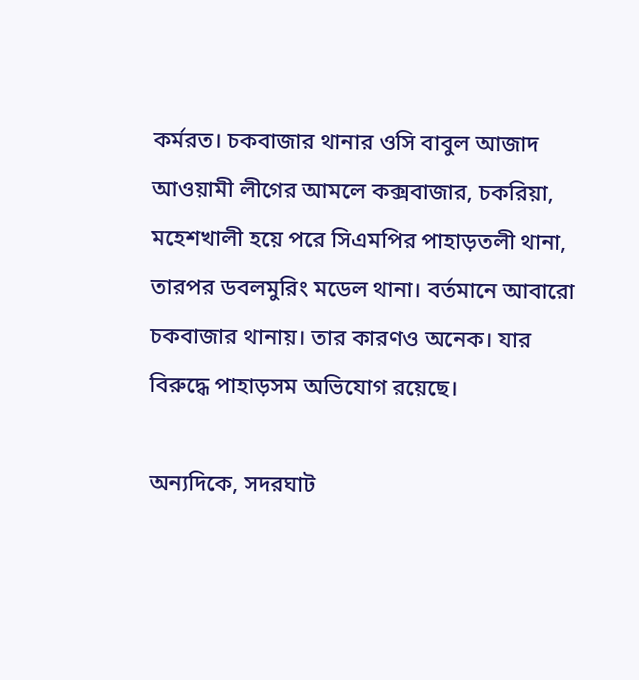কর্মরত। চকবাজার থানার ওসি বাবুল আজাদ আওয়ামী লীগের আমলে কক্সবাজার, চকরিয়া, মহেশখালী হয়ে পরে সিএমপির পাহাড়তলী থানা, তারপর ডবলমুরিং মডেল থানা। বর্তমানে আবারো চকবাজার থানায়। তার কারণও অনেক। যার বিরুদ্ধে পাহাড়সম অভিযোগ রয়েছে।

অন্যদিকে, সদরঘাট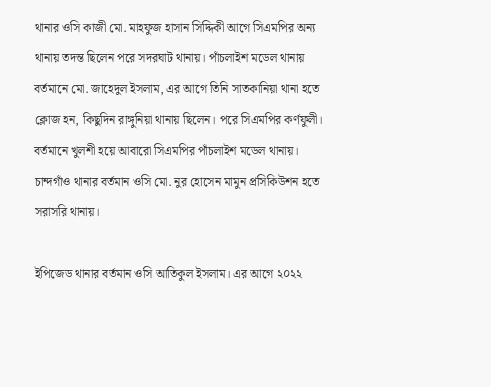থানার ওসি কাজী মো. মাহফুজ হাসান সিদ্দিকী আগে সিএমপির অন্য থানায় তদন্ত ছিলেন পরে সদরঘাট থানায়। পাঁচলাইশ মডেল থানায় বর্তমানে মো. জাহেদুল ইসলাম, এর আগে তিনি সাতকানিয়া থানা হতে ক্লোজ হন, কিছুদিন রাঙ্গুনিয়া থানায় ছিলেন। পরে সিএমপির কর্ণফুলী। বর্তমানে খুলশী হয়ে আবারো সিএমপির পাঁচলাইশ মডেল থানায়। চান্দগাঁও থানার বর্তমান ওসি মো. নুর হোসেন মামুন প্রসিকিউশন হতে সরাসরি থানায়।

ইপিজেড থানার বর্তমান ওসি আতিকুল ইসলাম। এর আগে ২০২২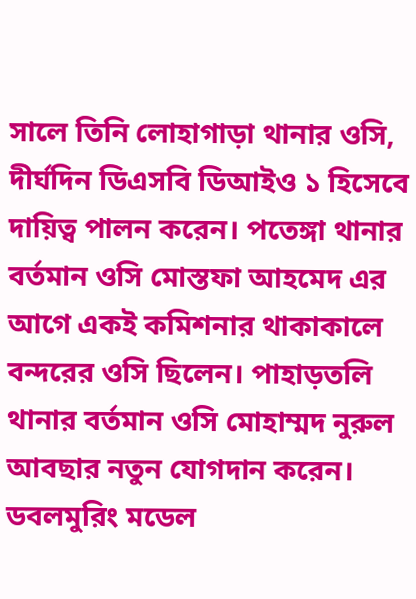সালে তিনি লোহাগাড়া থানার ওসি, দীর্ঘদিন ডিএসবি ডিআইও ১ হিসেবে দায়িত্ব পালন করেন। পতেঙ্গা থানার বর্তমান ওসি মোস্তফা আহমেদ এর আগে একই কমিশনার থাকাকালে বন্দরের ওসি ছিলেন। পাহাড়তলি থানার বর্তমান ওসি মোহাম্মদ নুরুল আবছার নতুন যোগদান করেন। ডবলমুরিং মডেল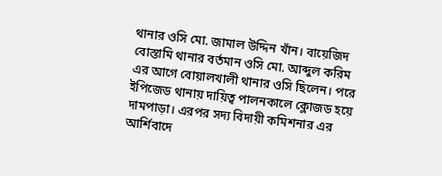থানার ওসি মো. জামাল উদ্দিন খাঁন। বায়েজিদ বোস্তামি থানার বর্তমান ওসি মো. আব্দুল করিম এর আগে বোয়ালখালী থানার ওসি ছিলেন। পরে ইপিজেড থানায় দায়িত্ব পালনকালে ক্লোজড হয়ে দামপাড়া। এরপর সদ্য বিদায়ী কমিশনার এর আর্শিবাদে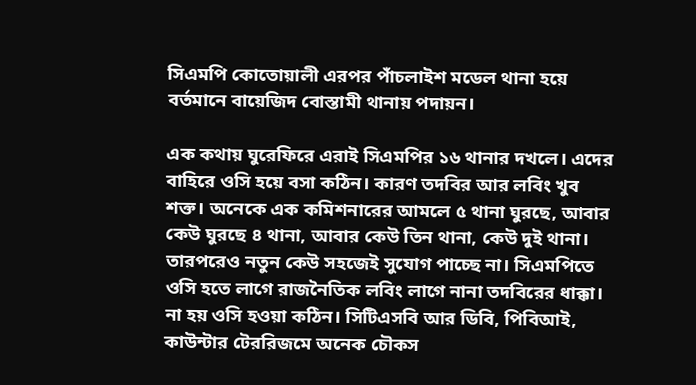সিএমপি কোতোয়ালী এরপর পাঁচলাইশ মডেল থানা হয়ে বর্তমানে বায়েজিদ বোস্তামী থানায় পদায়ন।

এক কথায় ঘুরেফিরে এরাই সিএমপির ১৬ থানার দখলে। এদের বাহিরে ওসি হয়ে বসা কঠিন। কারণ তদবির আর লবিং খুব শক্ত। অনেকে এক কমিশনারের আমলে ৫ থানা ঘুরছে, আবার কেউ ঘুরছে ৪ থানা, আবার কেউ তিন থানা, কেউ দুই থানা। তারপরেও নতুন কেউ সহজেই সুযোগ পাচ্ছে না। সিএমপিতে ওসি হতে লাগে রাজনৈতিক লবিং লাগে নানা তদবিরের ধাক্কা। না হয় ওসি হওয়া কঠিন। সিটিএসবি আর ডিবি, পিবিআই, কাউন্টার টেররিজমে অনেক চৌকস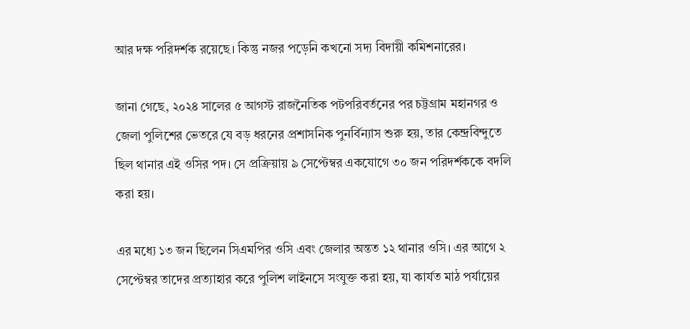আর দক্ষ পরিদর্শক রয়েছে। কিন্তু নজর পড়েনি কখনো সদ্য বিদায়ী কমিশনারের।

জানা গেছে, ২০২৪ সালের ৫ আগস্ট রাজনৈতিক পটপরিবর্তনের পর চট্টগ্রাম মহানগর ও জেলা পুলিশের ভেতরে যে বড় ধরনের প্রশাসনিক পুনর্বিন্যাস শুরু হয়, তার কেন্দ্রবিন্দুতে ছিল থানার এই ওসির পদ। সে প্রক্রিয়ায় ৯ সেপ্টেম্বর একযোগে ৩০ জন পরিদর্শককে বদলি করা হয়।

এর মধ্যে ১৩ জন ছিলেন সিএমপির ওসি এবং জেলার অন্তত ১২ থানার ওসি। এর আগে ২ সেপ্টেম্বর তাদের প্রত্যাহার করে পুলিশ লাইনসে সংযুক্ত করা হয়, যা কার্যত মাঠ পর্যায়ের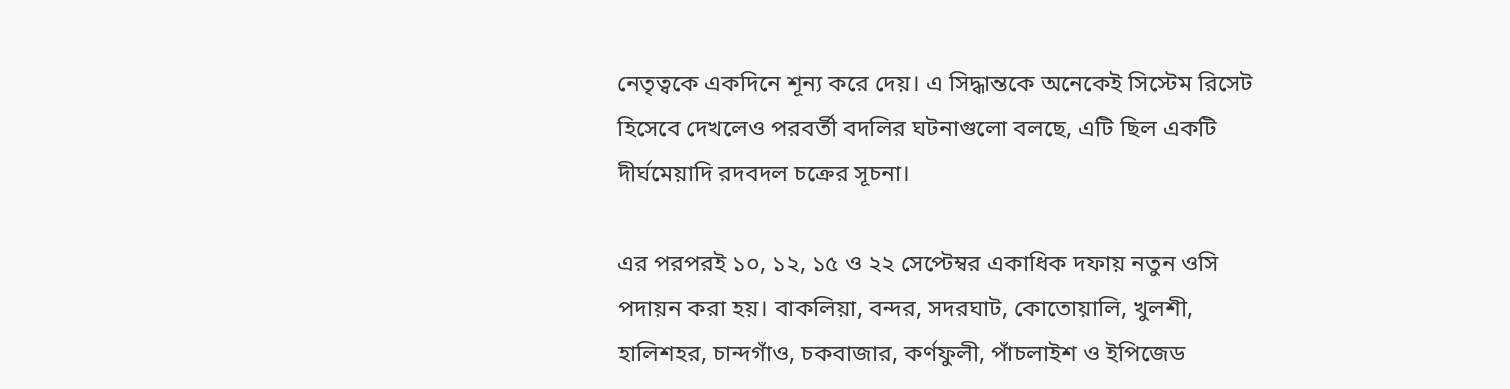নেতৃত্বকে একদিনে শূন্য করে দেয়। এ সিদ্ধান্তকে অনেকেই সিস্টেম রিসেট হিসেবে দেখলেও পরবর্তী বদলির ঘটনাগুলো বলছে, এটি ছিল একটি দীর্ঘমেয়াদি রদবদল চক্রের সূচনা।

এর পরপরই ১০, ১২, ১৫ ও ২২ সেপ্টেম্বর একাধিক দফায় নতুন ওসি পদায়ন করা হয়। বাকলিয়া, বন্দর, সদরঘাট, কোতোয়ালি, খুলশী, হালিশহর, চান্দগাঁও, চকবাজার, কর্ণফুলী, পাঁচলাইশ ও ইপিজেড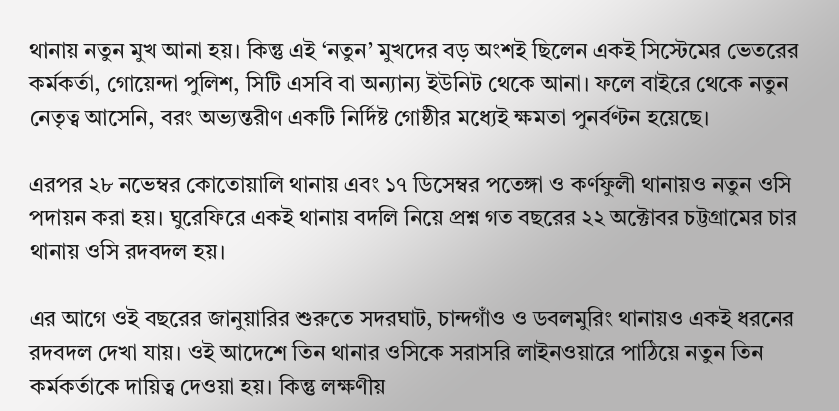থানায় নতুন মুখ আনা হয়। কিন্তু এই ‘নতুন’ মুখদের বড় অংশই ছিলেন একই সিস্টেমের ভেতরের কর্মকর্তা, গোয়েন্দা পুলিশ, সিটি এসবি বা অন্যান্য ইউনিট থেকে আনা। ফলে বাইরে থেকে নতুন নেতৃত্ব আসেনি, বরং অভ্যন্তরীণ একটি নির্দিষ্ট গোষ্ঠীর মধ্যেই ক্ষমতা পুনর্বণ্টন হয়েছে।

এরপর ২৮ নভেম্বর কোতোয়ালি থানায় এবং ১৭ ডিসেম্বর পতেঙ্গা ও কর্ণফুলী থানায়ও নতুন ওসি পদায়ন করা হয়। ঘুরেফিরে একই থানায় বদলি নিয়ে প্রশ্ন গত বছরের ২২ অক্টোবর চট্টগ্রামের চার থানায় ওসি রদবদল হয়।

এর আগে ওই বছরের জানুয়ারির শুরুতে সদরঘাট, চান্দগাঁও ও ডবলমুরিং থানায়ও একই ধরনের রদবদল দেখা যায়। ওই আদেশে তিন থানার ওসিকে সরাসরি লাইনওয়ারে পাঠিয়ে নতুন তিন কর্মকর্তাকে দায়িত্ব দেওয়া হয়। কিন্তু লক্ষণীয়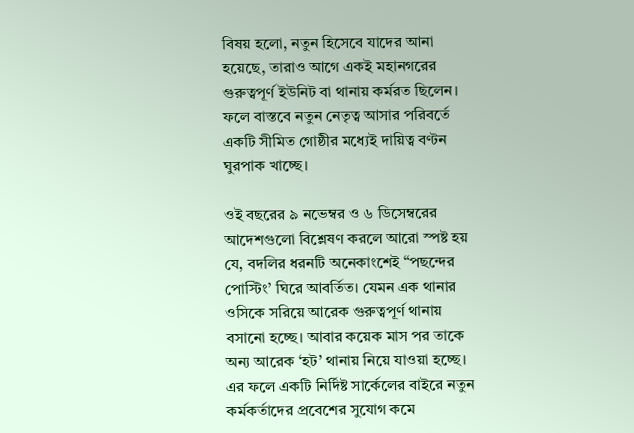বিষয় হলো, নতুন হিসেবে যাদের আনা হয়েছে, তারাও আগে একই মহানগরের গুরুত্বপূর্ণ ইউনিট বা থানায় কর্মরত ছিলেন। ফলে বাস্তবে নতুন নেতৃত্ব আসার পরিবর্তে একটি সীমিত গোষ্ঠীর মধ্যেই দায়িত্ব বণ্টন ঘুরপাক খাচ্ছে।

ওই বছরের ৯ নভেম্বর ও ৬ ডিসেম্বরের আদেশগুলো বিশ্লেষণ করলে আরো স্পষ্ট হয় যে, বদলির ধরনটি অনেকাংশেই “পছন্দের পোস্টিং’ ঘিরে আবর্তিত। যেমন এক থানার ওসিকে সরিয়ে আরেক গুরুত্বপূর্ণ থানায় বসানো হচ্ছে। আবার কয়েক মাস পর তাকে অন্য আরেক ‘হট’ থানায় নিয়ে যাওয়া হচ্ছে। এর ফলে একটি নির্দিষ্ট সার্কেলের বাইরে নতুন কর্মকর্তাদের প্রবেশের সুযোগ কমে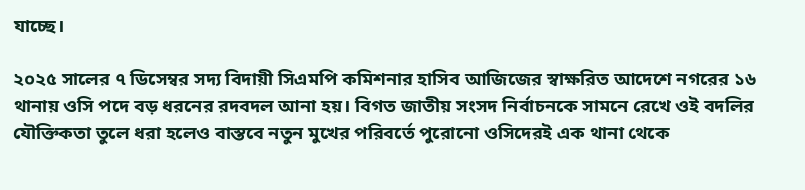যাচ্ছে।

২০২৫ সালের ৭ ডিসেম্বর সদ্য বিদায়ী সিএমপি কমিশনার হাসিব আজিজের স্বাক্ষরিত আদেশে নগরের ১৬ থানায় ওসি পদে বড় ধরনের রদবদল আনা হয়। বিগত জাতীয় সংসদ নির্বাচনকে সামনে রেখে ওই বদলির যৌক্তিকতা তুলে ধরা হলেও বাস্তবে নতুন মুখের পরিবর্তে পুরোনো ওসিদেরই এক থানা থেকে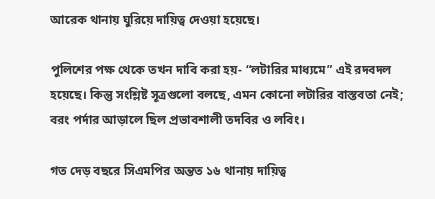আরেক থানায় ঘুরিয়ে দায়িত্ব দেওয়া হয়েছে।

পুলিশের পক্ষ থেকে তখন দাবি করা হয়- “লটারির মাধ্যমে” এই রদবদল হয়েছে। কিন্তু সংশ্লিষ্ট সূত্রগুলো বলছে, এমন কোনো লটারির বাস্তবতা নেই; বরং পর্দার আড়ালে ছিল প্রভাবশালী তদবির ও লবিং।

গত দেড় বছরে সিএমপির অন্তত ১৬ থানায় দায়িত্ব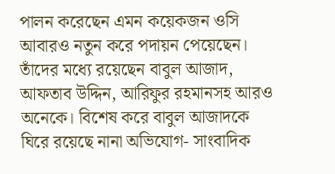পালন করেছেন এমন কয়েকজন ওসি আবারও নতুন করে পদায়ন পেয়েছেন। তাঁদের মধ্যে রয়েছেন বাবুল আজাদ, আফতাব উদ্দিন, আরিফুর রহমানসহ আরও অনেকে। বিশেষ করে বাবুল আজাদকে ঘিরে রয়েছে নানা অভিযোগ- সাংবাদিক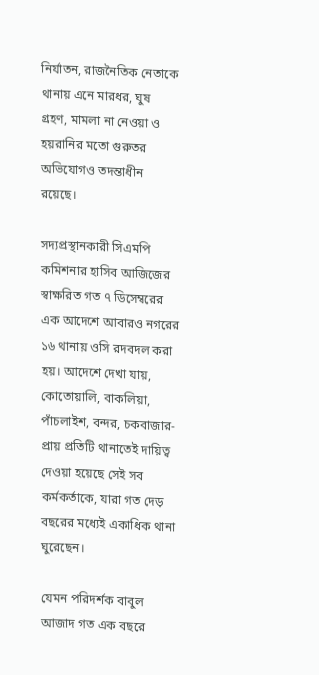নির্যাতন, রাজনৈতিক নেতাকে থানায় এনে মারধর, ঘুষ গ্রহণ, মামলা না নেওয়া ও হয়রানির মতো গুরুতর অভিযোগও তদন্তাধীন রয়েছে।

সদ্যপ্রস্থানকারী সিএমপি কমিশনার হাসিব আজিজের স্বাক্ষরিত গত ৭ ডিসেম্বরের এক আদেশে আবারও নগরের ১৬ থানায় ওসি রদবদল করা হয়। আদেশে দেখা যায়, কোতোয়ালি, বাকলিয়া, পাঁচলাইশ, বন্দর, চকবাজার- প্রায় প্রতিটি থানাতেই দায়িত্ব দেওয়া হয়েছে সেই সব কর্মকর্তাকে, যারা গত দেড় বছরের মধ্যেই একাধিক থানা ঘুরেছেন।

যেমন পরিদর্শক বাবুল আজাদ গত এক বছরে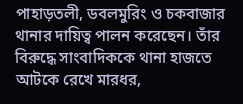পাহাড়তলী, ডবলমুরিং ও চকবাজার থানার দায়িত্ব পালন করেছেন। তাঁর বিরুদ্ধে সাংবাদিককে থানা হাজতে আটকে রেখে মারধর,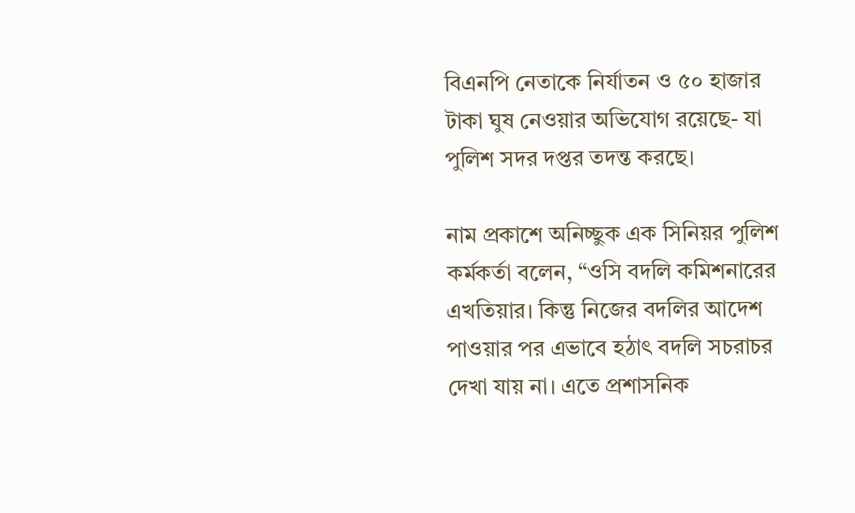বিএনপি নেতাকে নির্যাতন ও ৫০ হাজার টাকা ঘুষ নেওয়ার অভিযোগ রয়েছে- যা পুলিশ সদর দপ্তর তদন্ত করছে।

নাম প্রকাশে অনিচ্ছুক এক সিনিয়র পুলিশ কর্মকর্তা বলেন, “ওসি বদলি কমিশনারের এখতিয়ার। কিন্তু নিজের বদলির আদেশ পাওয়ার পর এভাবে হঠাৎ বদলি সচরাচর দেখা যায় না। এতে প্রশাসনিক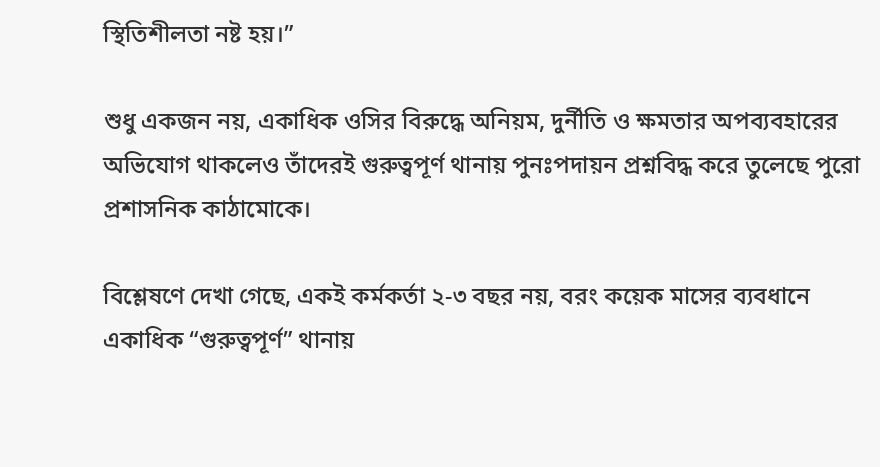স্থিতিশীলতা নষ্ট হয়।”

শুধু একজন নয়, একাধিক ওসির বিরুদ্ধে অনিয়ম, দুর্নীতি ও ক্ষমতার অপব্যবহারের অভিযোগ থাকলেও তাঁদেরই গুরুত্বপূর্ণ থানায় পুনঃপদায়ন প্রশ্নবিদ্ধ করে তুলেছে পুরো প্রশাসনিক কাঠামোকে।

বিশ্লেষণে দেখা গেছে, একই কর্মকর্তা ২-৩ বছর নয়, বরং কয়েক মাসের ব্যবধানে একাধিক “গুরুত্বপূর্ণ” থানায়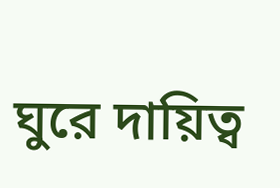ঘুরে দায়িত্ব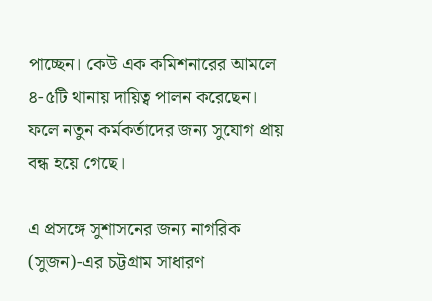পাচ্ছেন। কেউ এক কমিশনারের আমলে ৪-৫টি থানায় দায়িত্ব পালন করেছেন। ফলে নতুন কর্মকর্তাদের জন্য সুযোগ প্রায় বন্ধ হয়ে গেছে।

এ প্রসঙ্গে সুশাসনের জন্য নাগরিক (সুজন)-এর চট্টগ্রাম সাধারণ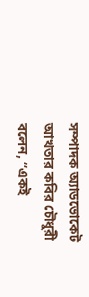সম্পাদক অ্যাডভোকেট আখতার কবির চৌধুরী বলেন, “একই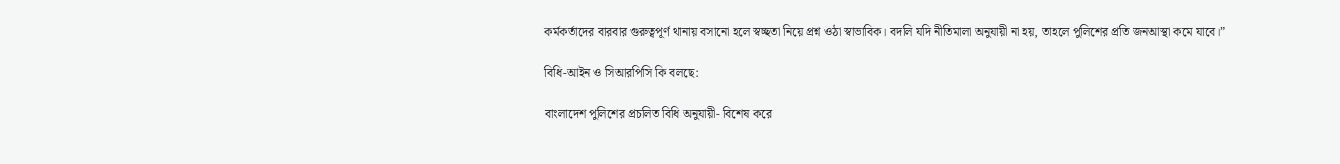কর্মকর্তাদের বারবার গুরুত্বপূর্ণ থানায় বসানো হলে স্বচ্ছতা নিয়ে প্রশ্ন ওঠা স্বাভাবিক। বদলি যদি নীতিমালা অনুযায়ী না হয়, তাহলে পুলিশের প্রতি জনআস্থা কমে যাবে।”

বিধি-আইন ও সিআরপিসি কি বলছে:

বাংলাদেশ পুলিশের প্রচলিত বিধি অনুযায়ী- বিশেষ করে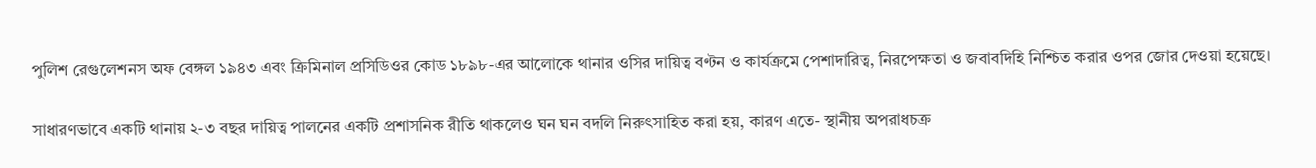পুলিশ রেগুলেশনস অফ বেঙ্গল ১৯৪৩ এবং ক্রিমিনাল প্রসিডিওর কোড ১৮৯৮-এর আলোকে থানার ওসির দায়িত্ব বণ্টন ও কার্যক্রমে পেশাদারিত্ব, নিরপেক্ষতা ও জবাবদিহি নিশ্চিত করার ওপর জোর দেওয়া হয়েছে।

সাধারণভাবে একটি থানায় ২-৩ বছর দায়িত্ব পালনের একটি প্রশাসনিক রীতি থাকলেও ঘন ঘন বদলি নিরুৎসাহিত করা হয়, কারণ এতে- স্থানীয় অপরাধচক্র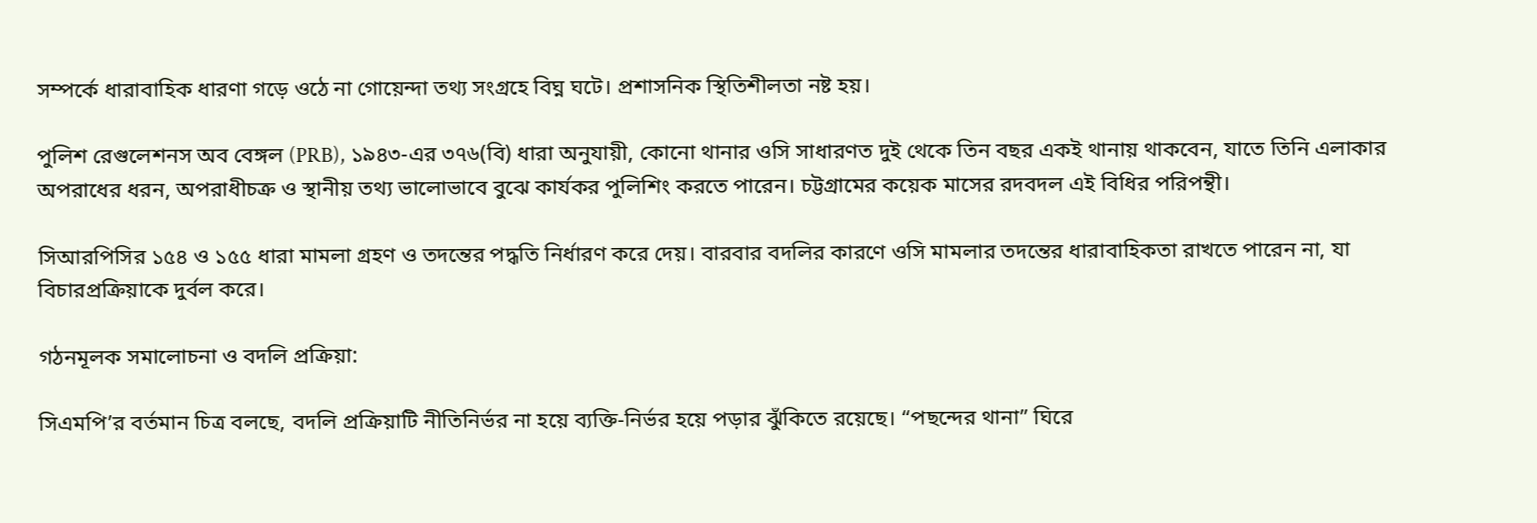সম্পর্কে ধারাবাহিক ধারণা গড়ে ওঠে না গোয়েন্দা তথ্য সংগ্রহে বিঘ্ন ঘটে। প্রশাসনিক স্থিতিশীলতা নষ্ট হয়।

পুলিশ রেগুলেশনস অব বেঙ্গল (PRB), ১৯৪৩-এর ৩৭৬(বি) ধারা অনুযায়ী, কোনো থানার ওসি সাধারণত দুই থেকে তিন বছর একই থানায় থাকবেন, যাতে তিনি এলাকার অপরাধের ধরন, অপরাধীচক্র ও স্থানীয় তথ্য ভালোভাবে বুঝে কার্যকর পুলিশিং করতে পারেন। চট্টগ্রামের কয়েক মাসের রদবদল এই বিধির পরিপন্থী।

সিআরপিসির ১৫৪ ও ১৫৫ ধারা মামলা গ্রহণ ও তদন্তের পদ্ধতি নির্ধারণ করে দেয়। বারবার বদলির কারণে ওসি মামলার তদন্তের ধারাবাহিকতা রাখতে পারেন না, যা বিচারপ্রক্রিয়াকে দুর্বল করে।

গঠনমূলক সমালোচনা ও বদলি প্রক্রিয়া:

সিএমপি’র বর্তমান চিত্র বলছে, বদলি প্রক্রিয়াটি নীতিনির্ভর না হয়ে ব্যক্তি-নির্ভর হয়ে পড়ার ঝুঁকিতে রয়েছে। “পছন্দের থানা” ঘিরে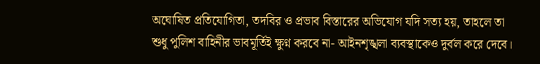অঘোষিত প্রতিযোগিতা, তদবির ও প্রভাব বিস্তারের অভিযোগ যদি সত্য হয়, তাহলে তা শুধু পুলিশ বাহিনীর ভাবমূর্তিই ক্ষুণ্ন করবে না- আইনশৃঙ্খলা ব্যবস্থাকেও দুর্বল করে দেবে।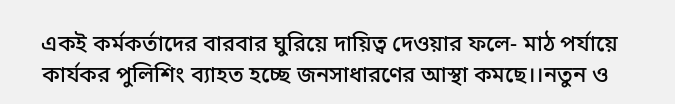একই কর্মকর্তাদের বারবার ঘুরিয়ে দায়িত্ব দেওয়ার ফলে- মাঠ পর্যায়ে কার্যকর পুলিশিং ব্যাহত হচ্ছে জনসাধারণের আস্থা কমছে।।নতুন ও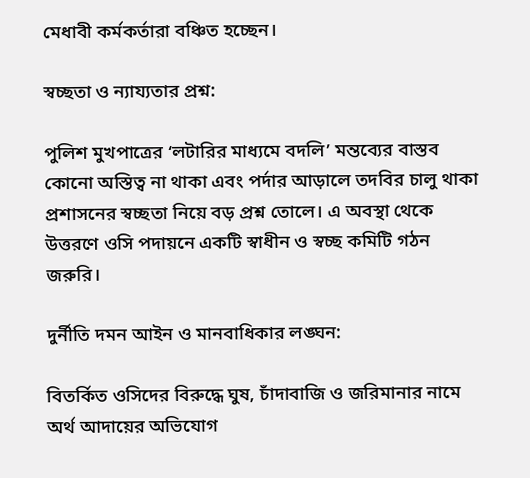মেধাবী কর্মকর্তারা বঞ্চিত হচ্ছেন।

স্বচ্ছতা ও ন্যায্যতার প্রশ্ন:

পুলিশ মুখপাত্রের ‘লটারির মাধ্যমে বদলি’ মন্তব্যের বাস্তব কোনো অস্তিত্ব না থাকা এবং পর্দার আড়ালে তদবির চালু থাকা প্রশাসনের স্বচ্ছতা নিয়ে বড় প্রশ্ন তোলে। এ অবস্থা থেকে উত্তরণে ওসি পদায়নে একটি স্বাধীন ও স্বচ্ছ কমিটি গঠন জরুরি।

দুর্নীতি দমন আইন ও মানবাধিকার লঙ্ঘন:

বিতর্কিত ওসিদের বিরুদ্ধে ঘুষ, চাঁদাবাজি ও জরিমানার নামে অর্থ আদায়ের অভিযোগ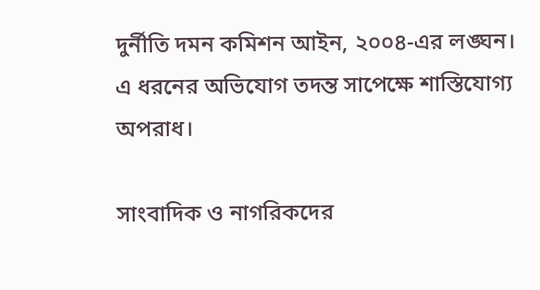দুর্নীতি দমন কমিশন আইন, ২০০৪-এর লঙ্ঘন। এ ধরনের অভিযোগ তদন্ত সাপেক্ষে শাস্তিযোগ্য অপরাধ।

সাংবাদিক ও নাগরিকদের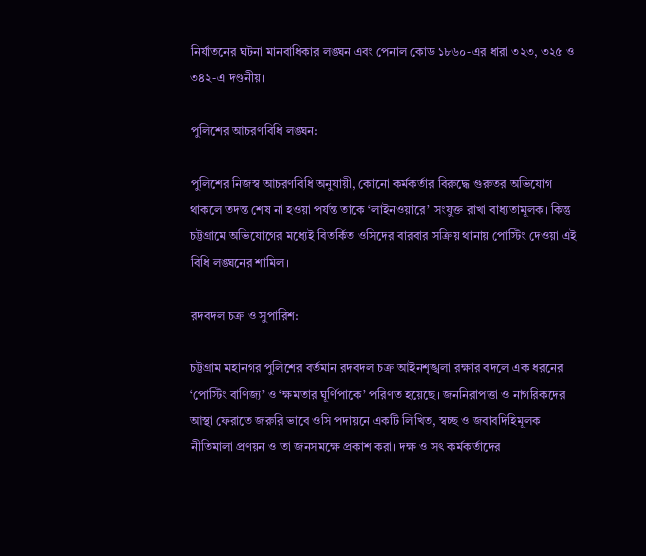নির্যাতনের ঘটনা মানবাধিকার লঙ্ঘন এবং পেনাল কোড ১৮৬০-এর ধারা ৩২৩, ৩২৫ ও ৩৪২-এ দণ্ডনীয়।

পুলিশের আচরণবিধি লঙ্ঘন:

পুলিশের নিজস্ব আচরণবিধি অনুযায়ী, কোনো কর্মকর্তার বিরুদ্ধে গুরুতর অভিযোগ থাকলে তদন্ত শেষ না হওয়া পর্যন্ত তাকে ‘লাইনওয়ারে’ সংযুক্ত রাখা বাধ্যতামূলক। কিন্তু চট্টগ্রামে অভিযোগের মধ্যেই বিতর্কিত ওসিদের বারবার সক্রিয় থানায় পোস্টিং দেওয়া এই বিধি লঙ্ঘনের শামিল।

রদবদল চক্র ও সুপারিশ:

চট্টগ্রাম মহানগর পুলিশের বর্তমান রদবদল চক্র আইনশৃঙ্খলা রক্ষার বদলে এক ধরনের ‘পোস্টিং বাণিজ্য’ ও ‘ক্ষমতার ঘূর্ণিপাকে’ পরিণত হয়েছে। জননিরাপত্তা ও নাগরিকদের আস্থা ফেরাতে জরুরি ভাবে ওসি পদায়নে একটি লিখিত, স্বচ্ছ ও জবাবদিহিমূলক নীতিমালা প্রণয়ন ও তা জনসমক্ষে প্রকাশ করা। দক্ষ ও সৎ কর্মকর্তাদের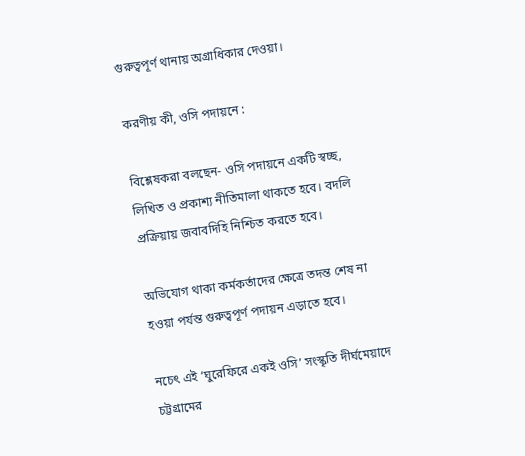গুরুত্বপূর্ণ থানায় অগ্রাধিকার দেওয়া।

করণীয় কী, ওসি পদায়নে :

বিশ্লেষকরা বলছেন- ওসি পদায়নে একটি স্বচ্ছ, লিখিত ও প্রকাশ্য নীতিমালা থাকতে হবে। বদলি প্রক্রিয়ায় জবাবদিহি নিশ্চিত করতে হবে।

অভিযোগ থাকা কর্মকর্তাদের ক্ষেত্রে তদন্ত শেষ না হওয়া পর্যন্ত গুরুত্বপূর্ণ পদায়ন এড়াতে হবে।

নচেৎ এই ‘ঘুরেফিরে একই ওসি’ সংস্কৃতি দীর্ঘমেয়াদে চট্টগ্রামের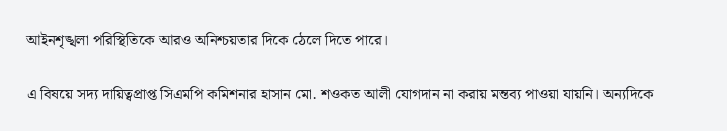আইনশৃঙ্খলা পরিস্থিতিকে আরও অনিশ্চয়তার দিকে ঠেলে দিতে পারে।

এ বিষয়ে সদ্য দায়িত্বপ্রাপ্ত সিএমপি কমিশনার হাসান মো. শওকত আলী যোগদান না করায় মন্তব্য পাওয়া যায়নি। অন্যদিকে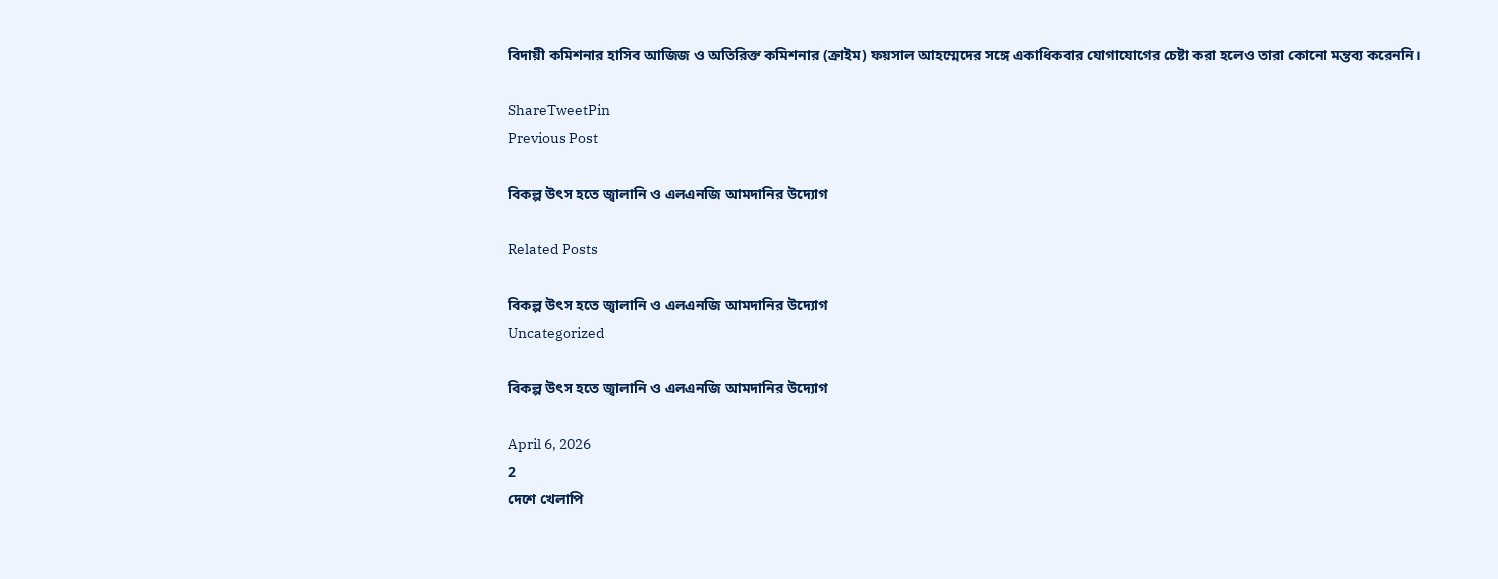বিদায়ী কমিশনার হাসিব আজিজ ও অতিরিক্ত কমিশনার (ক্রাইম) ফয়সাল আহম্মেদের সঙ্গে একাধিকবার যোগাযোগের চেষ্টা করা হলেও তারা কোনো মন্তব্য করেননি।

ShareTweetPin
Previous Post

বিকল্প উৎস হতে জ্বালানি ও এলএনজি আমদানির উদ্যোগ

Related Posts

বিকল্প উৎস হতে জ্বালানি ও এলএনজি আমদানির উদ্যোগ
Uncategorized

বিকল্প উৎস হতে জ্বালানি ও এলএনজি আমদানির উদ্যোগ

April 6, 2026
2
দেশে খেলাপি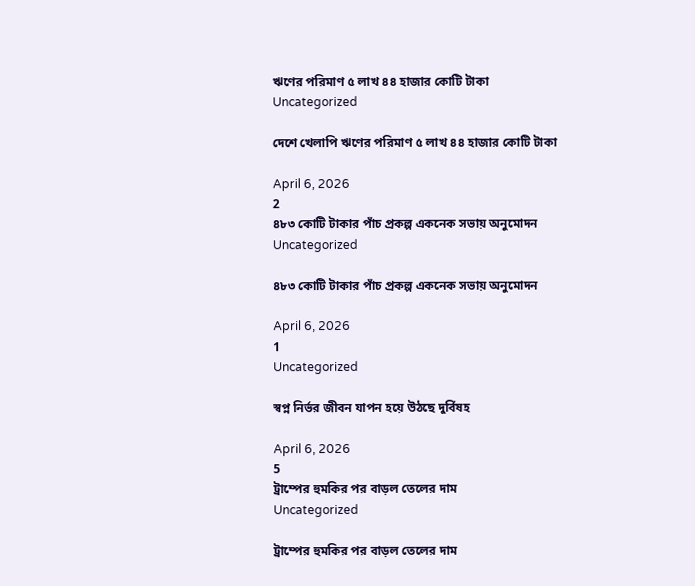ঋণের পরিমাণ ৫ লাখ ৪৪ হাজার কোটি টাকা
Uncategorized

দেশে খেলাপি ঋণের পরিমাণ ৫ লাখ ৪৪ হাজার কোটি টাকা

April 6, 2026
2
৪৮৩ কোটি টাকার পাঁচ প্রকল্প একনেক সভায় অনুমোদন
Uncategorized

৪৮৩ কোটি টাকার পাঁচ প্রকল্প একনেক সভায় অনুমোদন

April 6, 2026
1
Uncategorized

স্বপ্ন নির্ভর জীবন যাপন হয়ে উঠছে দুর্বিষহ

April 6, 2026
5
ট্রাম্পের হুমকির পর বাড়ল তেলের দাম
Uncategorized

ট্রাম্পের হুমকির পর বাড়ল তেলের দাম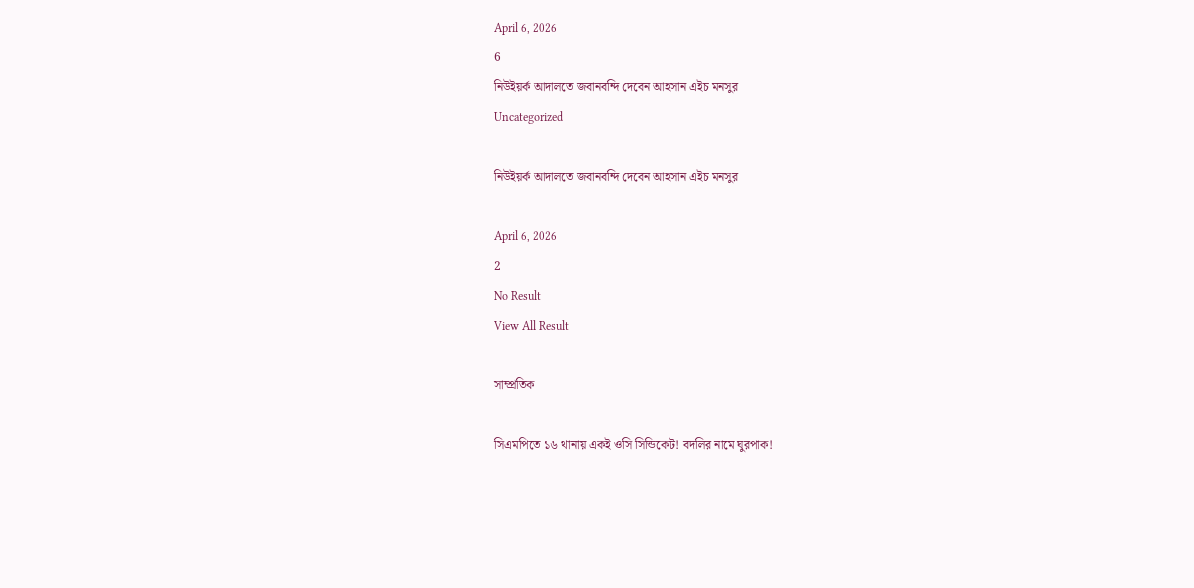April 6, 2026
6
নিউইয়র্ক আদালতে জবানবন্দি দেবেন আহসান এইচ মনসুর
Uncategorized

নিউইয়র্ক আদালতে জবানবন্দি দেবেন আহসান এইচ মনসুর

April 6, 2026
2
No Result
View All Result

সাম্প্রতিক

সিএমপিতে ১৬ থানায় একই ওসি সিন্ডিকেট! বদলির নামে ঘুরপাক!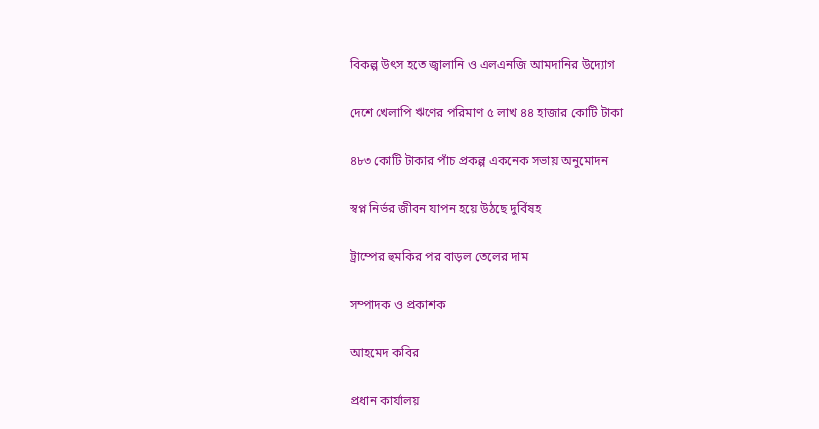বিকল্প উৎস হতে জ্বালানি ও এলএনজি আমদানির উদ্যোগ

দেশে খেলাপি ঋণের পরিমাণ ৫ লাখ ৪৪ হাজার কোটি টাকা

৪৮৩ কোটি টাকার পাঁচ প্রকল্প একনেক সভায় অনুমোদন

স্বপ্ন নির্ভর জীবন যাপন হয়ে উঠছে দুর্বিষহ

ট্রাম্পের হুমকির পর বাড়ল তেলের দাম

সম্পাদক ও প্রকাশক

আহমেদ কবির

প্রধান কার্যালয়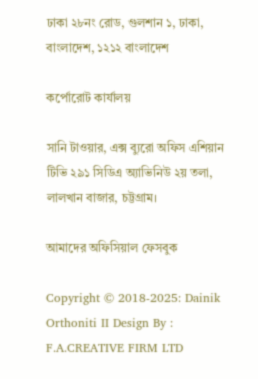ঢাকা ২৮নং রোড, গুলশান ১, ঢাকা, বাংলাদেশ, ১২১২ বাংলাদেশ

কর্পোরোট কার্যালয়

সানি টাওয়ার, এক্স ব্যুরো অফিস এশিয়ান টিভি ২৯১ সিডিএ অ্যাভিনিউ ২য় তলা, লালখান বাজার, চট্টগ্রাম।

আমাদের অফিসিয়াল ফেসবুক

Copyright © 2018-2025: Dainik Orthoniti II Design By : F.A.CREATIVE FIRM LTD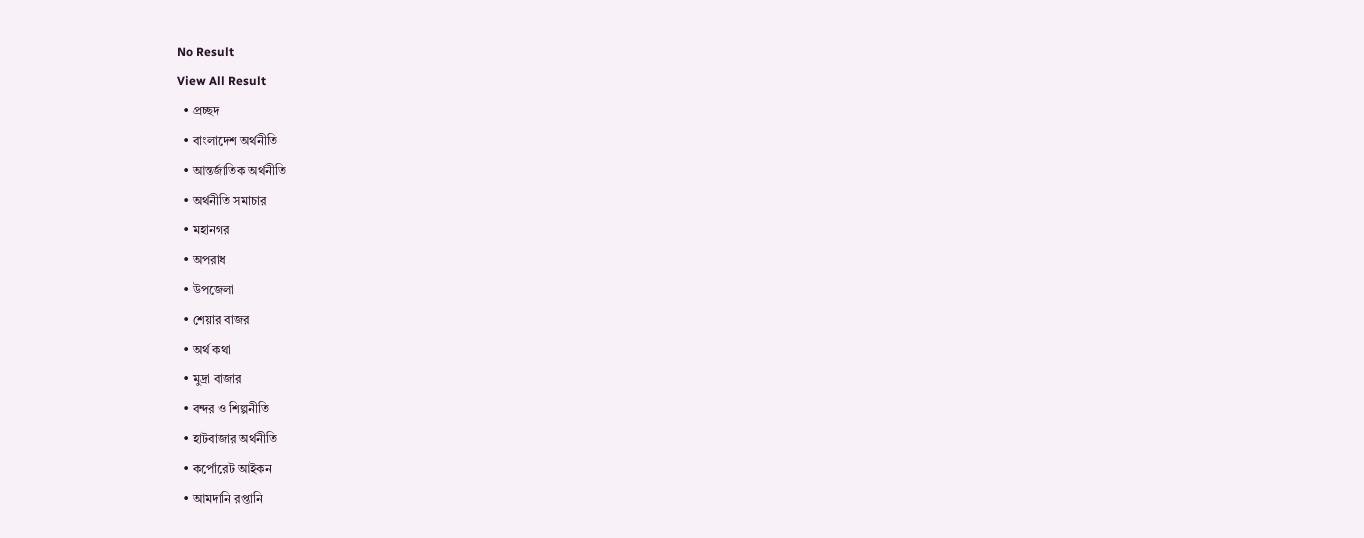No Result
View All Result
  • প্রচ্ছদ
  • বাংলাদেশ অর্থনীতি
  • আন্তর্জাতিক অর্থনীতি
  • অর্থনীতি সমাচার
  • মহানগর
  • অপরাধ
  • উপজেলা
  • শেয়ার বাজর
  • অর্থ কথা
  • মুদ্রা বাজার
  • বন্দর ও শিল্পনীতি
  • হাটবাজার অর্থনীতি
  • কর্পোরেট আইকন
  • আমদানি রপ্তানি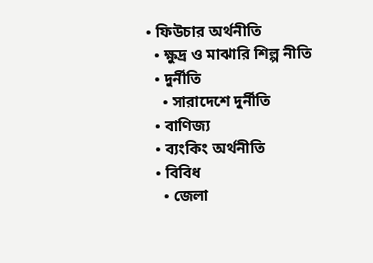• ফিউচার অর্থনীতি
  • ক্ষুদ্র ও মাঝারি শিল্প নীতি
  • দুর্নীতি
    • সারাদেশে দুর্নীতি
  • বাণিজ্য
  • ব্যংকিং অর্থনীতি
  • বিবিধ
    • জেলা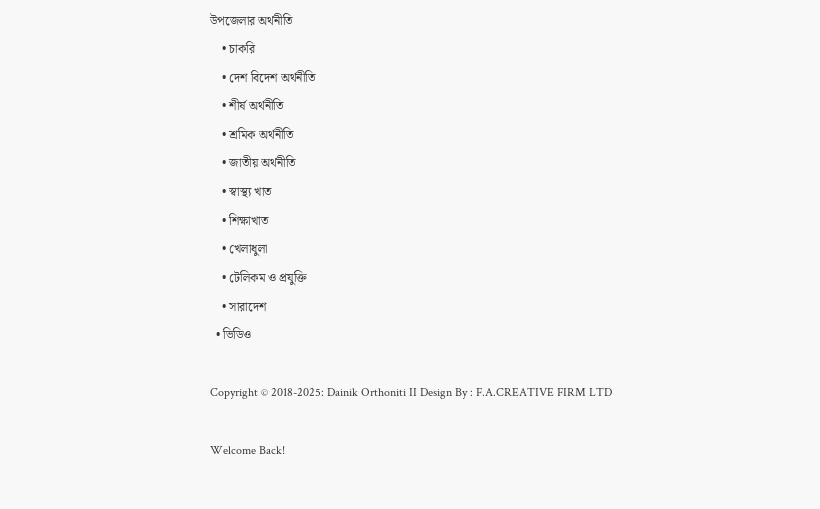উপজেলার অর্থনীতি
    • চাকরি
    • দেশ বিদেশ অর্থনীতি
    • শীর্ষ অর্থনীতি
    • শ্রমিক অর্থনীতি
    • জাতীয় অর্থনীতি
    • স্বাস্থ্য খাত
    • শিক্ষাখাত
    • খেলাধুলা
    • টেলিকম ও প্রযুক্তি
    • সারাদেশ
  • ভিডিও

Copyright © 2018-2025: Dainik Orthoniti II Design By : F.A.CREATIVE FIRM LTD

Welcome Back!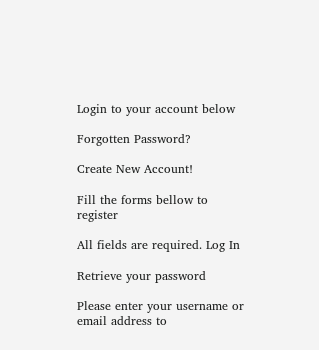Login to your account below

Forgotten Password?

Create New Account!

Fill the forms bellow to register

All fields are required. Log In

Retrieve your password

Please enter your username or email address to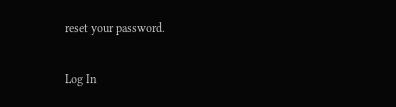reset your password.

Log In